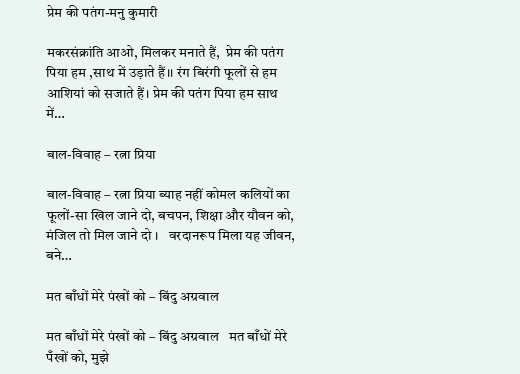प्रेम की पतंग-मनु कुमारी

मकरसंक्रांति आओ, मिलकर मनाते हैं,  प्रेम की पतंग पिया हम ,साथ में उड़ाते हैं।। रंग बिरंगी फूलों से हम आशियां को सजाते हैं। प्रेम की पतंग पिया हम साथ में…

बाल-विवाह – रत्ना प्रिया

बाल-विवाह – रत्ना प्रिया ब्याह नहीं कोमल कलियों का फूलों-सा खिल जाने दो, बचपन, शिक्षा और यौवन को, मंजिल तो मिल जाने दो ।   वरदानरूप मिला यह जीवन, बने…

मत बाँधों मेरे पंखों को – बिंदु अग्रवाल

मत बाँधों मेरे पंखों को – बिंदु अग्रवाल   मत बाँधों मेरे पँखों को, मुझे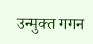उन्मुक्त गगन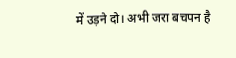में उड़ने दो। अभी जरा बचपन है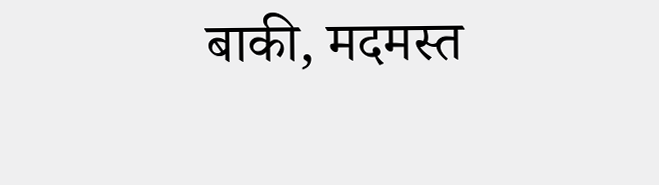बाकी, मदमस्त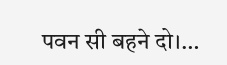पवन सी बहने दो।…